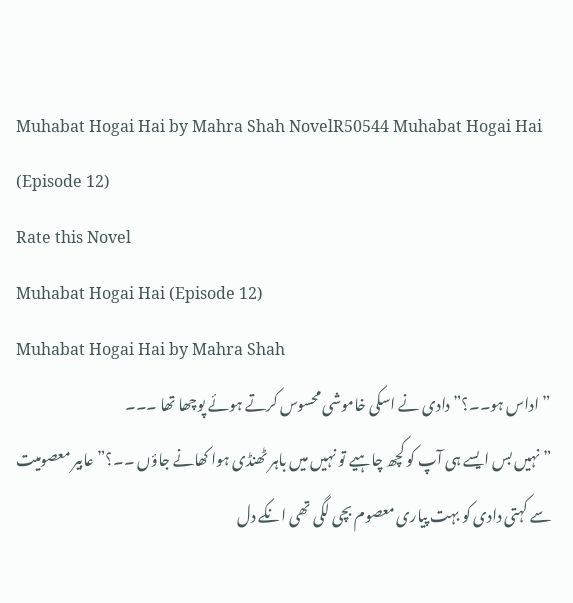Muhabat Hogai Hai by Mahra Shah NovelR50544 Muhabat Hogai Hai (Episode 12)
Rate this Novel
Muhabat Hogai Hai (Episode 12)
Muhabat Hogai Hai by Mahra Shah
” اداس ہو۔۔؟” دادی نے اسکی خاموشی محسوس کرتے ہوئے پوچھا تھا ۔۔۔
” نہیں بس ایسے ہی آپ کو کچھ چاہیے تو نہیں میں باہر ٹھنڈی ہوا کھانے جاؤں ۔۔؟” عابیر معصومیت سے کہتی دادی کو بہت پیاری معصوم بچی لگی تھی انکے دل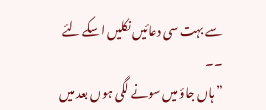سے بہت سی دعائیں نکلیں اسکے لئے ۔۔
” ہاں جاؤ میں سونے لگی ہوں بعد میں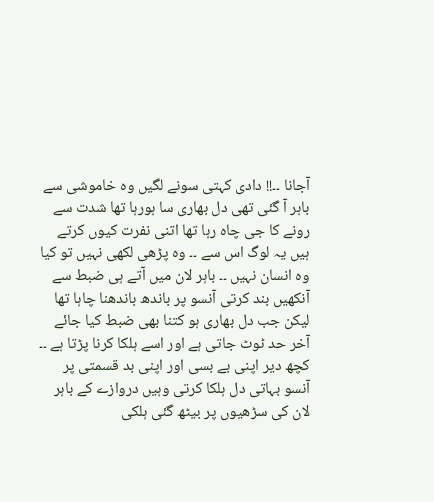آجانا ۔۔!! دادی کہتی سونے لگیں وہ خاموشی سے باہر آ گئی تھی دل بھاری سا ہورہا تھا شدت سے رونے کا جی چاہ رہا تھا اتنی نفرت کیوں کرتے ہیں یہ لوگ اس سے ۔۔ وہ پڑھی لکھی نہیں تو کیا وہ انسان نہیں ۔۔ باہر لان میں آتے ہی ضبط سے آنکھیں بند کرتی آنسو پر باندھ باندھنا چاہا تھا لیکن جب دل بھاری ہو کتنا بھی ضبط کیا جائے آخر حد ٹوٹ جاتی ہے اور اسے ہلکا کرنا پڑتا ہے ۔۔ کچھ دیر اپنی بے بسی اور اپنی بد قسمتی پر آنسو بہاتی دل ہلکا کرتی وہیں دروازے کے باہر لان کی سڑھیوں پر بیٹھ گئی ہلکی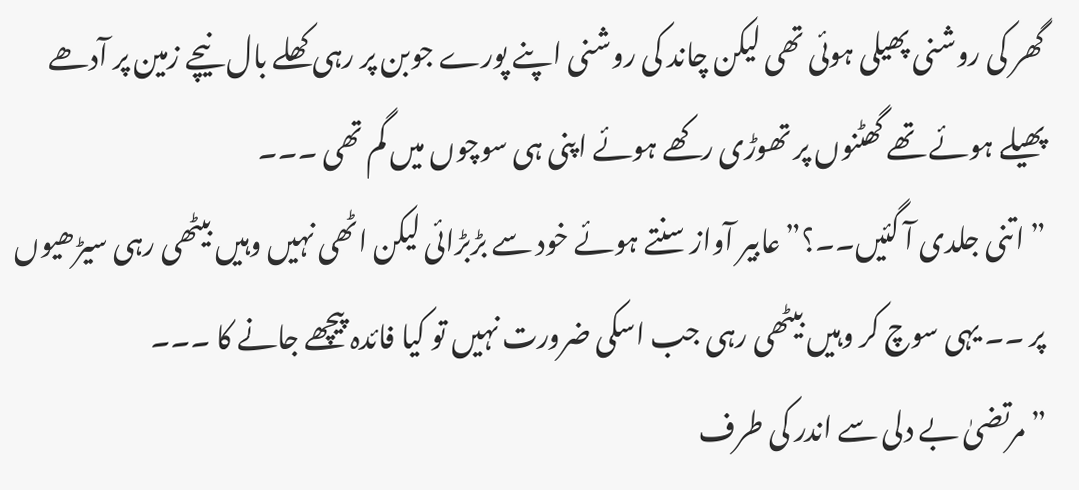گھر کی روشنی پھیلی ہوئی تھی لیکن چاند کی روشنی اپنے پورے جوبن پر رہی کھلے بال نیچے زمین پر آدھے پھیلے ہوئے تھے گھٹنوں پر تھوڑی رکھے ہوئے اپنی ہی سوچوں میں گم تھی ۔۔۔
” اتنی جلدی آ گئیں۔۔؟”عابیر آواز سنتے ہوئے خود سے بڑبڑائی لیکن اٹھی نہیں وہیں بیٹھی رہی سیڑھیوں پر ۔۔ یہی سوچ کر وہیں بیٹھی رہی جب اسکی ضرورت نہیں تو کیا فائدہ پیچھے جانے کا ۔۔۔
” مرتضیٰ بے دلی سے اندر کی طرف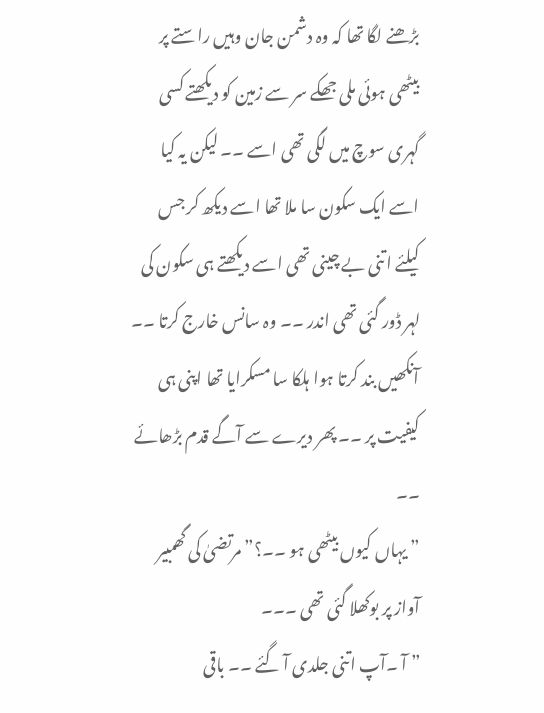بڑھنے لگا تھا کہ وہ دشمن جان وہیں راستے پر بیٹھی ہوئی ملی جھکے سر سے زمین کو دیکھتے کسی گہری سوچ میں لگی تھی اسے ۔۔ لیکن یہ کیا اسے ایک سکون سا ملا تھا اسے دیکھ کر جس کیلئے اتنی بے چینی تھی اسے دیکھتے ہی سکون کی لہر ڈور گئی تھی اندر ۔۔ وہ سانس خارج کرتا ۔۔ آنکھیں بند کرتا ہوا ہلکا سا مسکرایا تھا اپنی ہی کیفیت پر ۔۔ پھر دیرے سے آگے قدم بڑھائے ۔۔
” یہاں کیوں بیٹھی ہو ۔۔؟” مرتضیٰ کی گھمبیر آواز پر بوکھلا گئی تھی ۔۔۔
” آ ۔آپ اتنی جلدی آ گئے ۔۔ باقی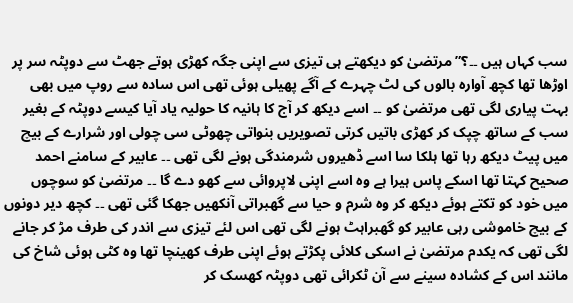سب کہاں ہیں ۔۔؟” مرتضیٰ کو دیکھتے ہی تیزی سے اپنی جگہ کھڑی ہوتے جھٹ سے دوپٹہ سر پر اوڑھا تھا کچھ آوارہ بالوں کی لٹ چہرے کے آگے پھیلی ہوئی تھی اس سادہ سے روپ میں بھی بہت پیاری لگی تھی مرتضیٰ کو ۔۔ اسے دیکھ کر آج کا ہانیہ کا حولیہ یاد آیا کیسے دوپٹہ کے بغیر سب کے ساتھ چپک کر کھڑی باتیں کرتی تصویریں بنواتی چھوٹی سی چولی اور شرارے کے بیچ میں پیٹ دیکھ رہا تھا ہلکا سا اسے ڈھیروں شرمندگی ہونے لگی تھی ۔۔ عابیر کے سامنے احمد صحیح کہتا تھا اسکے پاس ہیرا ہے وہ اسے اپنی لاپروائی سے کھو دے گا ۔۔ مرتضیٰ کو سوچوں میں خود کو تکتے ہوئے دیکھ کر وہ شرم و حیا سے گھبراتی آنکھیں جھکا گئی تھی ۔۔ کچھ دیر دونوں کے بیچ خاموشی رہی عابیر کو گھبراہٹ ہونے لگی تھی اس لئے تیزی سے اندر کی طرف مڑ کر جانے لگی تھی کہ یکدم مرتضیٰ نے اسکی کلائی پکڑتے ہوئے اپنی طرف کھینچا تھا وہ کٹی ہوئی شاخ کی مانند اس کے کشادہ سینے سے آن ٹکرائی تھی دوپٹہ کھسک کر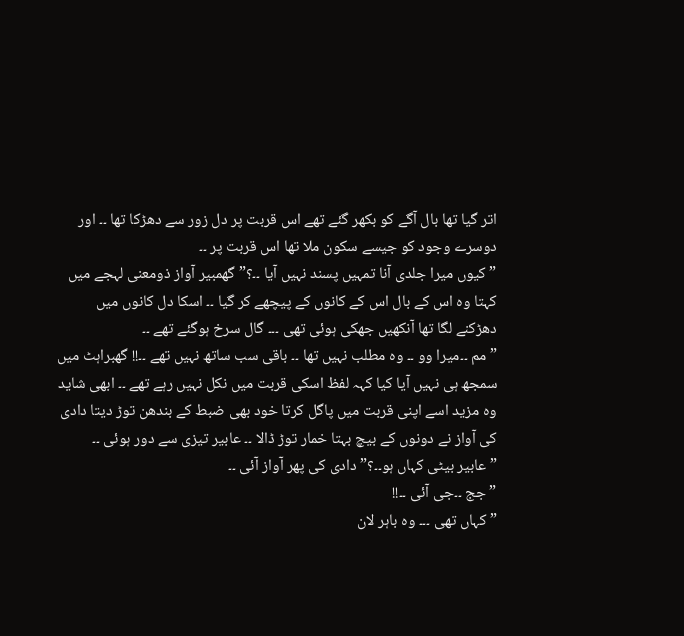اتر گیا تھا بال آگے کو بکھر گئے تھے اس قربت پر دل زور سے دھڑکا تھا ۔۔ اور دوسرے وجود کو جیسے سکون ملا تھا اس قربت پر ۔۔
” کیوں میرا جلدی آنا تمہیں پسند نہیں آیا ۔۔؟” گھمبیر آواز ذومعنی لہجے میں کہتا وہ اس کے بال اس کے کانوں کے پیچھے کر گیا ۔۔ اسکا دل کانوں میں دھڑکنے لگا تھا آنکھیں جھکی ہوئی تھی ۔۔۔ گال سرخ ہوگئے تھے ۔۔
” مم ۔۔میرا وو ۔۔ وہ مطلب نہیں تھا ۔۔ باقی سب ساتھ نہیں تھے ۔۔!! گھبراہٹ میں سمجھ ہی نہیں آیا کیا کہہ لفظ اسکی قربت میں نکل نہیں رہے تھے ۔۔ ابھی شاید وہ مزید اسے اپنی قربت میں پاگل کرتا خود بھی ضبط کے بندھن توڑ دیتا دادی کی آواز نے دونوں کے بیچ بہتا خمار توڑ ڈالا ۔۔ عابیر تیزی سے دور ہوئی ۔۔
” عابیر بیٹی کہاں ہو۔۔؟” دادی کی پھر آواز آئی ۔۔
” جج ۔۔جی آئی ۔۔!!
” کہاں تھی ۔۔۔ وہ باہر لان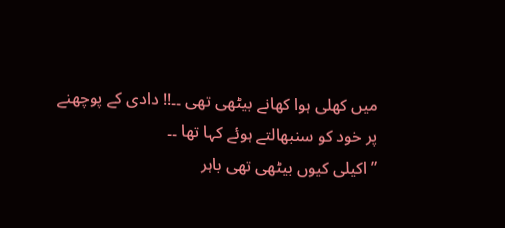میں کھلی ہوا کھانے بیٹھی تھی ۔۔!! دادی کے پوچھنے پر خود کو سنبھالتے ہوئے کہا تھا ۔۔
” اکیلی کیوں بیٹھی تھی باہر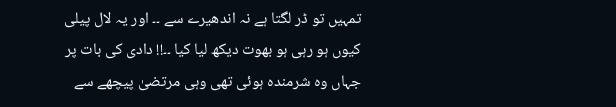تمہیں تو ڈر لگتا ہے نہ اندھیرے سے ۔۔ اور یہ لال پیلی کیوں ہو رہی ہو بھوت دیکھ لیا کیا ۔۔!! دادی کی بات پر جہاں وہ شرمندہ ہوئی تھی وہی مرتضیٰ پیچھے سے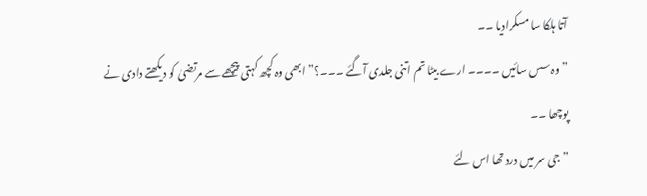آتا ہلکا سا مسکرادیا ۔۔
” وہ سس سائیں ۔۔۔۔ ارے بیٹا تم اتنی جلدی آگئے ۔۔۔؟” ابھی وہ کچھ کہتی پیچھے سے مرتضیٰ کو دیکھتے دادی نے پوچھا ۔۔
” جی سر میں درد تھا اس لئے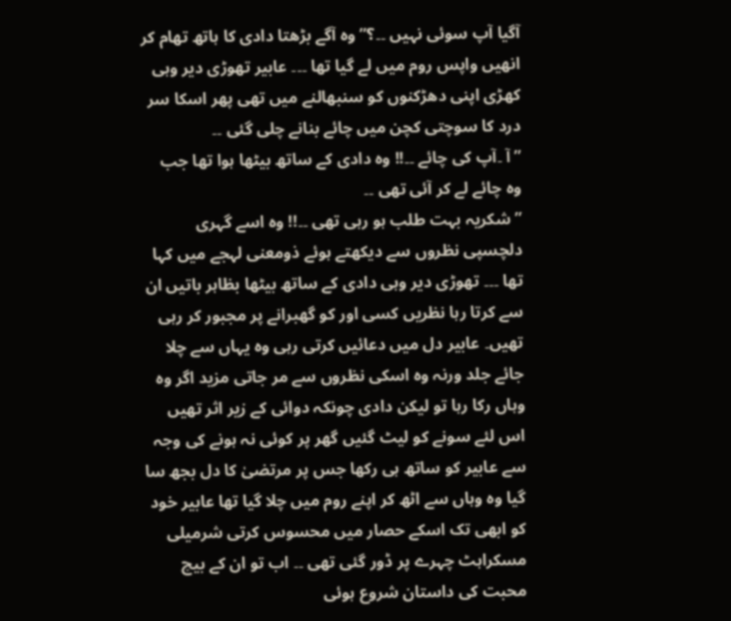آگیا آپ سوئی نہیں ۔۔؟” وہ آگے بڑھتا دادی کا ہاتھ تھام کر انھیں واپس روم میں لے گیا تھا ۔۔۔ عابیر تھوڑی دیر وہی کھڑی اپنی دھڑکنوں کو سنبھالنے میں تھی پھر اسکا سر درد کا سوچتی کچن میں چائے بنانے چلی گئی ۔۔
” آ ۔آپ کی چائے ۔۔!! وہ دادی کے ساتھ بیٹھا ہوا تھا جب وہ چائے لے کر آئی تھی ۔۔
” شکریہ بہت طلب ہو رہی تھی ۔۔!! وہ اسے گہری دلچسپی نظروں سے دیکھتے ہوئے ذومعنی لہجے میں کہا تھا ۔۔۔ تھوڑی دیر وہی دادی کے ساتھ بیٹھا بظاہر باتیں ان سے کرتا رہا نظریں کسی اور کو گھبرانے پر مجبور کر رہی تھیں۔ عابیر دل میں دعائیں کرتی رہی وہ یہاں سے چلا جائے جلد ورنہ وہ اسکی نظروں سے مر جاتی مزید اگر وہ وہاں رکا رہا تو لیکن دادی چونکہ دوائی کے زیر اثر تھیں اس لئے سونے کو لیٹ گئیں گھر پر کوئی نہ ہونے کی وجہ سے عابیر کو ساتھ ہی رکھا جس پر مرتضیٰ کا دل بجھ سا گیا وہ وہاں سے اٹھ کر اپنے روم میں چلا گیا تھا عابیر خود کو ابھی تک اسکے حصار میں محسوس کرتی شرمیلی مسکراہٹ چہرے پر ڈور گئی تھی ۔۔ اب تو ان کے بیچ محبت کی داستان شروع ہوئی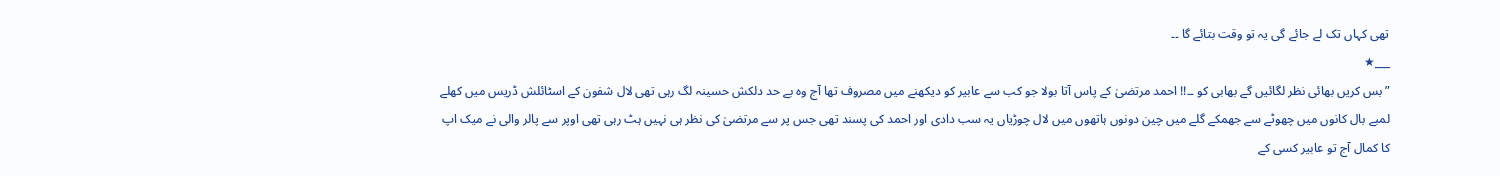تھی کہاں تک لے جائے گی یہ تو وقت بتائے گا ۔۔
___★
” بس کریں بھائی نظر لگائیں گے بھابی کو ۔۔!! احمد مرتضیٰ کے پاس آتا بولا جو کب سے عابیر کو دیکھنے میں مصروف تھا آج وہ بے حد دلکش حسینہ لگ رہی تھی لال شفون کے اسٹائلش ڈریس میں کھلے لمبے بال کانوں میں چھوٹے سے جھمکے گلے میں چین دونوں ہاتھوں میں لال چوڑیاں یہ سب دادی اور احمد کی پسند تھی جس پر سے مرتضیٰ کی نظر ہی نہیں ہٹ رہی تھی اوپر سے پالر والی نے میک اپ کا کمال آج تو عابیر کسی کے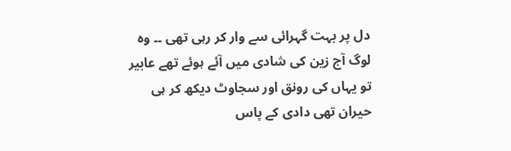دل پر بہت گہرائی سے وار کر رہی تھی ۔۔ وہ لوگ آج زین کی شادی میں آئے ہوئے تھے عابیر تو یہاں کی رونق اور سجاوٹ دیکھ کر ہی حیران تھی دادی کے پاس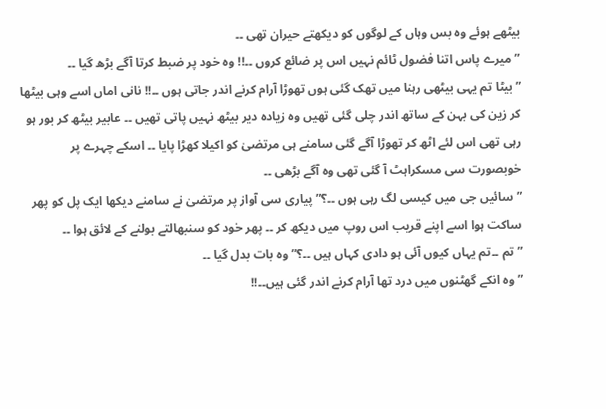بیٹھے ہوئے وہ بس وہاں کے لوگوں کو دیکھتے حیران تھی ۔۔
” میرے پاس اتنا فضول ٹائم نہیں اس پر ضائع کروں ۔۔!! وہ خود پر ضبط کرتا آگے بڑھ گیا ۔۔
” بیٹا تم یہی بیٹھی رہنا میں تھک گئی ہوں تھوڑا آرام کرنے اندر جاتی ہوں ۔۔!! نانی اماں اسے وہی بیٹھا کر زین کی بہن کے ساتھ اندر چلی گئی تھیں وہ زیادہ دیر بیٹھ نہیں پاتی تھیں ۔۔ عابیر بیٹھ کر بور ہو رہی تھی اس لئے اٹھ کر تھوڑا آگے گئی سامنے ہی مرتضیٰ کو اکیلا کھڑا پایا ۔۔ اسکے چہرے پر خوبصورت سی مسکراہٹ آ گئی تھی وہ آگے بڑھی ۔۔
” سائیں جی میں کیسی لگ رہی ہوں ۔۔؟” پیاری سی آواز پر مرتضیٰ نے سامنے دیکھا ایک پل کو پھر ساکت ہوا اسے اپنے قریب اس روپ میں دیکھ کر ۔۔ پھر خود کو سنبھالتے بولنے کے لائق ہوا ۔۔
” تم ۔۔تم یہاں کیوں آئی ہو دادی کہاں ہیں ۔۔؟” وہ بات بدل گیا ۔۔
” وہ انکے گھٹنوں میں درد تھا آرام کرنے اندر گئی ہیں۔۔!!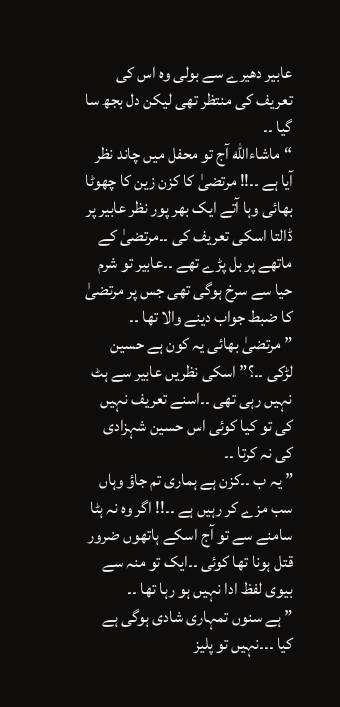عابیر دھیرے سے بولی وہ اس کی تعریف کی منتظر تھی لیکن دل بجھ سا گیا ۔۔
“ماشاءالله آج تو محفل میں چاند نظر آیا ہے ۔۔!! مرتضیٰ کا کزن زین کا چھوٹا بھائی وہا آتے ایک بھر پور نظر عابیر پر ڈالتا اسکی تعریف کی ۔۔مرتضیٰ کے ماتھے پر بل پڑے تھے ۔۔عابیر تو شرم حیا سے سرخ ہوگی تھی جس پر مرتضیٰ کا ضبط جواب دینے والا تھا ۔۔
” مرتضیٰ بھائی یہ کون ہے حسین لڑکی ۔۔؟” اسکی نظریں عابیر سے ہٹ نہیں رہی تھی ۔۔اسنے تعریف نہیں کی تو کیا کوئی اس حسین شہزادی کی نہ کرتا ۔۔
” یہ ب ۔۔کزن ہے ہماری تم جاؤ وہاں سب مزے کر رہیں ہے ۔۔!! اگر وہ نہ ہٹا سامنے سے تو آج اسکے ہاتھوں ضرور قتل ہونا تھا کوئی ۔۔ایک تو منہ سے بیوی لفظ ادا نہیں ہو رہا تھا ۔۔
” ہے سنوں تمہاری شادی ہوگی ہے کیا ۔۔۔نہیں تو پلیز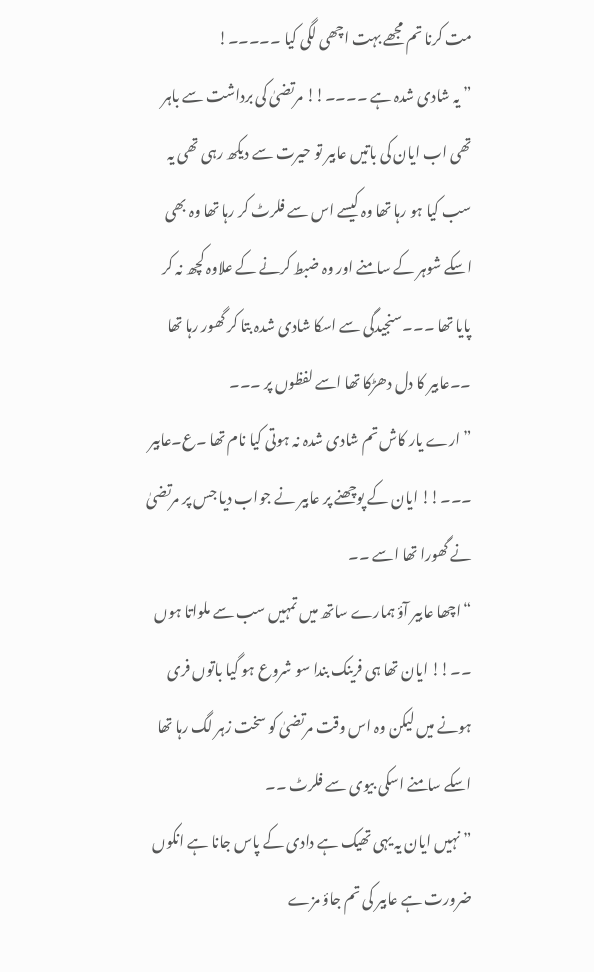مت کرنا تم مجھے بہت اچھی لگی کیا ۔۔۔۔۔!
” یہ شادی شدہ ہے ۔۔۔۔!! مرتضیٰ کی برداشت سے باہر تھی اب ایان کی باتیں عابیر تو حیرت سے دیکھ رہی تھی یہ سب کیا ہو رہا تھا وہ کیسے اس سے فلرٹ کر رہا تھا وہ بھی اسکے شوہر کے سامنے اور وہ ضبط کرنے کے علاوہ کچھ نہ کر پایا تھا ۔۔۔سنجیدگی سے اسکا شادی شدہ بتا کر گھور رہا تھا ۔۔عابیر کا دل دھڑکا تھا اسے لفظوں پر ۔۔۔
” ارے یار کاش تم شادی شدہ نہ ہوتی کیا نام تھا ۔ع۔عابیر ۔۔۔!! ایان کے پوچھنے پر عابیر نے جواب دیا جس پر مرتضیٰ نے گھورا تھا اسے ۔۔
“اچھا عابیر آؤ ہمارے ساتھ میں تمہیں سب سے ملواتا ہوں ۔۔!! ایان تھا ہی فرینک بندا سو شروع ہو گیا باتوں فری ہونے میں لیکن وہ اس وقت مرتضیٰ کو سخت زہر لگ رہا تھا اسکے سامنے اسکی بیوی سے فلرٹ ۔۔
” نہیں ایان یہ یہی تھیک ہے دادی کے پاس جانا ہے انکوں ضرورت ہے عابیر کی تم جاؤ مزے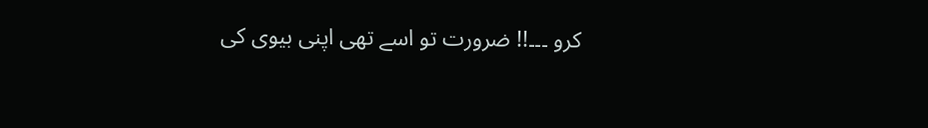کرو ۔۔۔!! ضرورت تو اسے تھی اپنی بیوی کی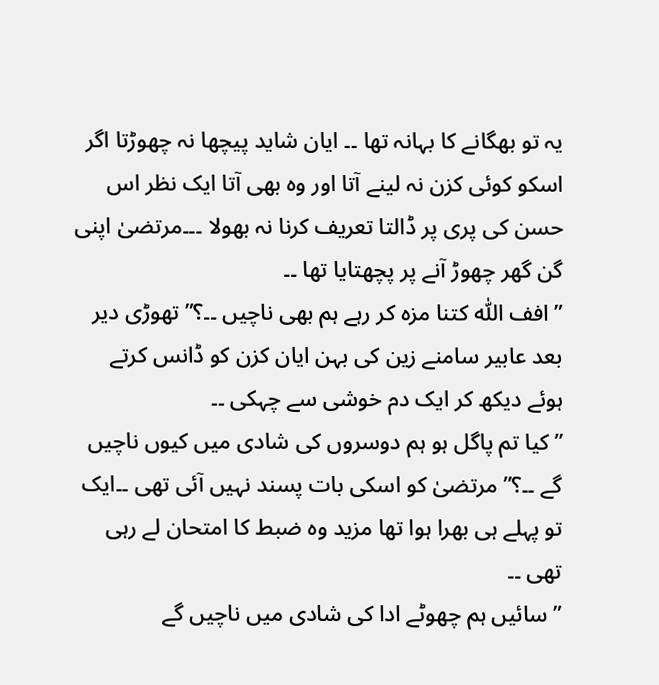یہ تو بھگانے کا بہانہ تھا ۔۔ ایان شاید پیچھا نہ چھوڑتا اگر اسکو کوئی کزن نہ لینے آتا اور وہ بھی آتا ایک نظر اس حسن کی پری پر ڈالتا تعریف کرنا نہ بھولا ۔۔۔مرتضیٰ اپنی گن گھر چھوڑ آنے پر پچھتایا تھا ۔۔
” افف اللّٰه کتنا مزہ کر رہے ہم بھی ناچیں ۔۔؟” تھوڑی دیر بعد عابیر سامنے زین کی بہن ایان کزن کو ڈانس کرتے ہوئے دیکھ کر ایک دم خوشی سے چہکی ۔۔
” کیا تم پاگل ہو ہم دوسروں کی شادی میں کیوں ناچیں گے ۔۔؟” مرتضیٰ کو اسکی بات پسند نہیں آئی تھی ۔۔ایک تو پہلے ہی بھرا ہوا تھا مزید وہ ضبط کا امتحان لے رہی تھی ۔۔
” سائیں ہم چھوٹے ادا کی شادی میں ناچیں گے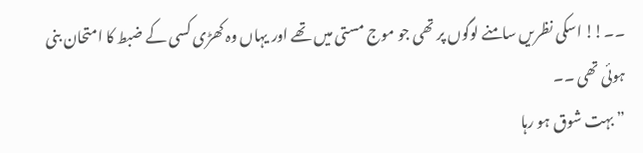۔۔!! اسکی نظریں سامنے لوگوں پر تھی جو موج مستی میں تھے اور یہاں وہ کھڑی کسی کے ضبط کا امتحان بنی ہوئی تھی ۔۔
” بہت شوق ہو رہا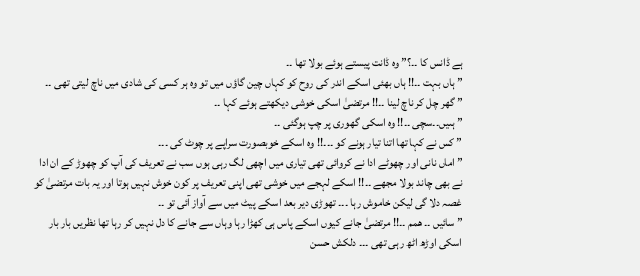ہے ڈانس کا ۔۔؟” وہ ڈانت پیستے ہوئے بولا تھا ۔۔
” ہاں بہت ۔۔!! ہاں بھئی اسکے اندر کی روح کو کہاں چین گاؤں میں تو وہ ہر کسی کی شادی میں ناچ لیتی تھی ۔۔
” گھر چل کر ناچ لینا ۔۔!! مرتضیٰ اسکی خوشی دیکھتے ہوئے کہا ۔۔
” ہںیں۔۔سچی ۔۔!! وہ اسکی گھوری پر چپ ہوگئی ۔۔
” کس نے کہا تھا اتنا تیار ہونے کو ۔۔۔!! وہ اسکے خوبصورت سراپے پر چوٹ کی ۔۔۔
” اماں نانی اور چھوٹے ادا نے کروائی تھی تیاری میں اچھی لگ رہی ہوں سب نے تعریف کی آپ کو چھوڑ کے ان ادا نے بھی چاند بولا مجھے ۔۔!! اسکے لہجے میں خوشی تھی اپنی تعریف پر کون خوش نہیں ہوتا اور یہ بات مرتضیٰ کو غصہ دلا گی لیکن خاموش رہا ۔۔۔ تھوڑی دیر بعد اسکے پیٹ میں سے آواز آئی تو ۔۔
” سائیں ۔۔ همم ۔۔!! مرتضیٰ جانے کیوں اسکے پاس ہی کھڑا رہا وہاں سے جانے کا دل نہیں کر رہا تھا نظریں بار بار اسکی اوڑھ اٹھ رہی تھی ۔۔۔ دلکش حسن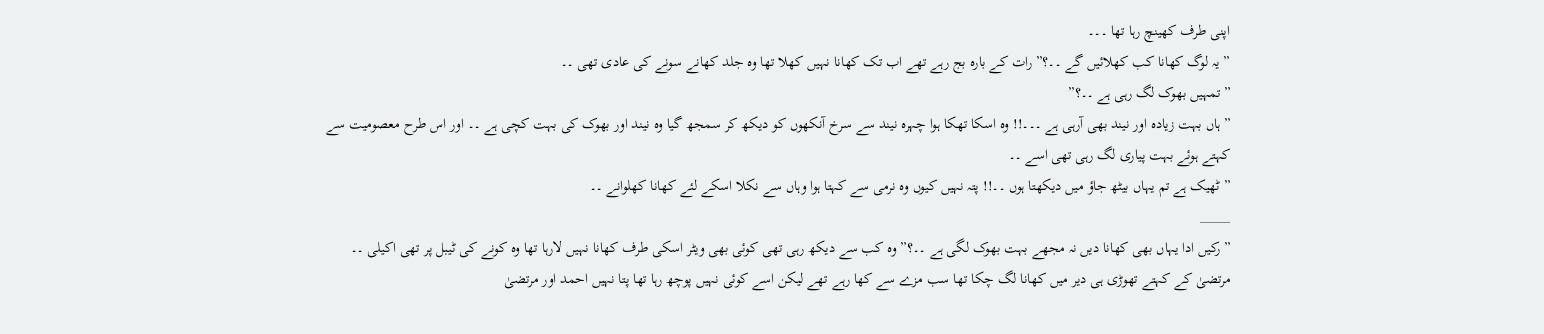اپنی طرف کھینچ رہا تھا ۔۔۔
” یہ لوگ کھانا کب کھلائیں گے ۔۔؟” رات کے بارہ بج رہے تھے اب تک کھانا نہیں کھلا تھا وہ جلد کھانے سونے کی عادی تھی ۔۔
” تمہیں بھوک لگ رہی ہے ۔۔؟”
” ہاں بہت زیادہ اور نیند بھی آرہی ہے ۔۔۔!! وہ اسکا تھکا ہوا چہرہ نیند سے سرخ آنکھوں کو دیکھ کر سمجھ گیا وہ نیند اور بھوک کی بہت کچی ہے ۔۔ اور اس طرح معصومیت سے کہتے ہوئے بہت پیاری لگ رہی تھی اسے ۔۔
” ٹھیک ہے تم یہاں بیٹھ جاؤ میں دیکھتا ہوں ۔۔!! پتہ نہیں کیوں وہ نرمی سے کہتا ہوا وہاں سے نکلا اسکے لئے کھانا کھلوانے ۔۔
_____
” رکیں ادا یہاں بھی کھانا دیں نہ مجھے بہت بھوک لگی ہے ۔۔؟” وہ کب سے دیکھ رہی تھی کوئی بھی ویٹر اسکی طرف کھانا نہیں لارہا تھا وہ کونے کی ٹیبل پر تھی اکیلی ۔۔ مرتضیٰ کے کہتے تھوڑی ہی دیر میں کھانا لگ چکا تھا سب مزے سے کھا رہے تھے لیکن اسے کوئی نہیں پوچھ رہا تھا پتا نہیں احمد اور مرتضیٰ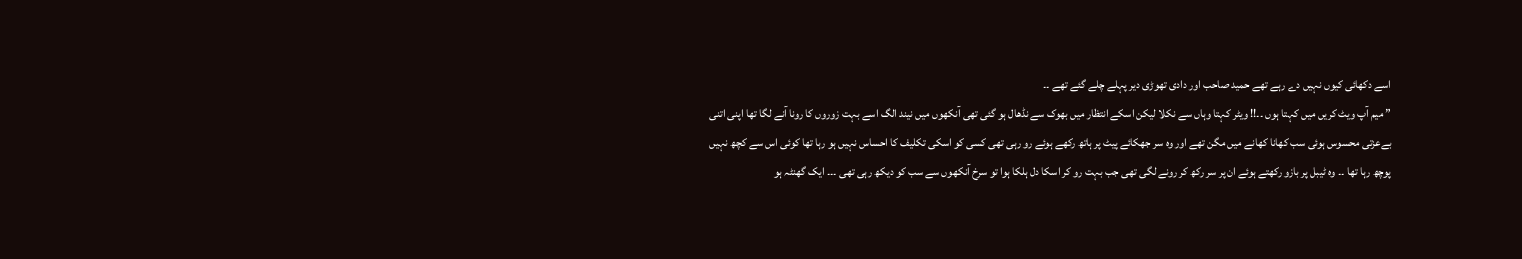اسے دکھائی کیوں نہیں دے رہے تھے حمید صاحب اور دادی تھوڑی دیر پہلے چلے گئے تھے ۔۔
” میم آپ ویٹ کریں میں کہتا ہوں ۔۔!! ویٹر کہتا وہاں سے نکلا لیکن اسکے انتظار میں بھوک سے نڈھال ہو گئی تھی آنکھوں میں نیند الگ اسے بہت زوروں کا رونا آنے لگا تھا اپنی اتنی بےعزتی محسوس ہوئی سب کھانا کھانے میں مگن تھے اور وہ سر جھکائے پیٹ پر ہاتھ رکھے ہوئے رو رہی تھی کسی کو اسکی تکلیف کا احساس نہیں ہو رہا تھا کوئی اس سے کچھ نہیں پوچھ رہا تھا ۔۔ وہ ٹیبل پر بازو رکھتے ہوئے ان پر سر رکھ کر رونے لگی تھی جب بہت رو کر اسکا دل ہلکا ہوا تو سرخ آنکھوں سے سب کو دیکھ رہی تھی ۔۔۔ ایک گھنٹہ ہو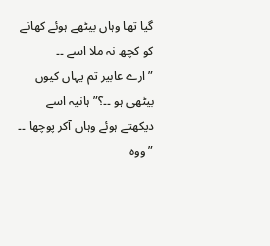گیا تھا وہاں بیٹھے ہوئے کھانے کو کچھ نہ ملا اسے ۔۔
” ارے عابیر تم یہاں کیوں بیٹھی ہو ۔۔؟” ہانیہ اسے دیکھتے ہوئے وہاں آکر پوچھا ۔۔
” ووہ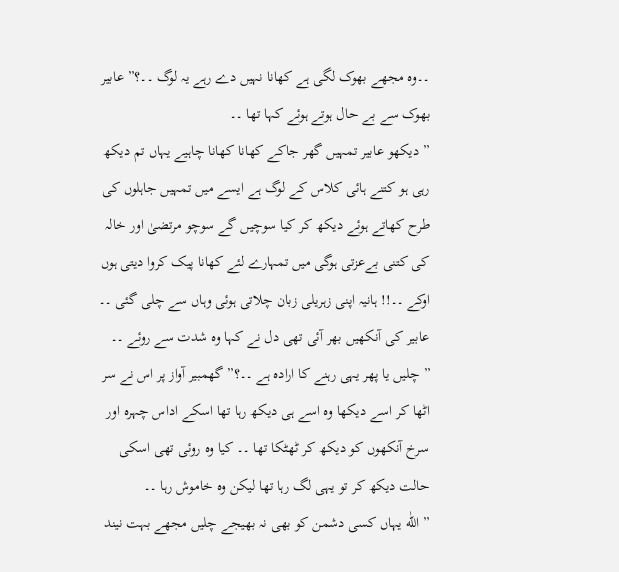۔۔وہ مجھے بھوک لگی ہے کھانا نہیں دے رہے یہ لوگ ۔۔؟” عابیر بھوک سے بے حال ہوتے ہوئے کہا تھا ۔۔
” دیکھو عابیر تمہیں گھر جاکے کھانا کھانا چاہیے یہاں تم دیکھ رہی ہو کتنے ہائی کلاس کے لوگ ہے ایسے میں تمہیں جاہلوں کی طرح کھاتے ہوئے دیکھ کر کیا سوچیں گے سوچو مرتضیٰ اور خالہ کی کتنی بےعزتی ہوگی میں تمہارے لئے کھانا پیک کروا دیتی ہوں اوکے ۔۔!! ہانیہ اپنی زہریلی زبان چلاتی ہوئی وہاں سے چلی گئی ۔۔ عابیر کی آنکھیں بھر آئی تھی دل نے کہا وہ شدت سے روئے ۔۔
” چلیں یا پھر یہی رہنے کا ارادہ ہے ۔۔؟” گھمبیر آواز پر اس نے سر اٹھا کر اسے دیکھا وہ اسے ہی دیکھ رہا تھا اسکے اداس چہرہ اور سرخ آنکھوں کو دیکھ کر ٹھٹکا تھا ۔۔ کیا وہ روئی تھی اسکی حالت دیکھ کر تو یہی لگ رہا تھا لیکن وہ خاموش رہا ۔۔
” اللّٰه یہاں کسی دشمن کو بھی نہ بھیجے چلیں مجھے بہت نیند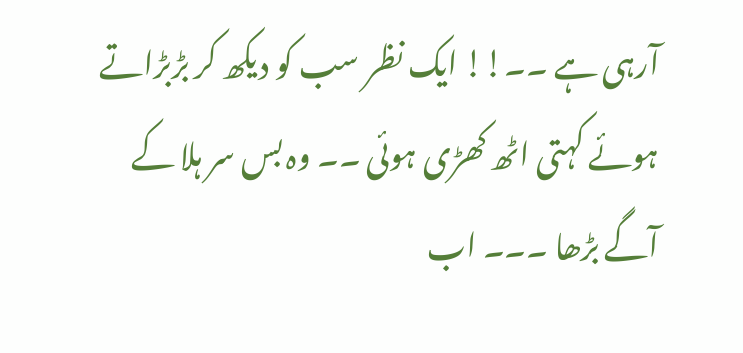آرہی ہے ۔۔!! ایک نظر سب کو دیکھ کر بڑبڑاتے ہوئے کہتی اٹھ کھڑی ہوئی ۔۔ وہ بس سر ہلا کے آگے بڑھا ۔۔۔ اب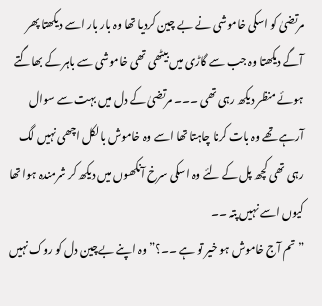مرتضیٰ کو اسکی خاموشی نے بے چین کردیا تھا وہ بار بار اسے دیکھتا پھر آگے دیکھتا وہ جب سے گاڑی میں بیٹھی تھی خاموشی سے باہر کے بھاگتے ہوئے منظر دیکھ رہی تھی ۔۔۔ مرتضیٰ کے دل میں بہت سے سوال آرہے تھے وہ بات کرنا چاہتا تھا اسے وہ خاموش بالکل اچھی نہیں لگ رہی تھی کچھ پل کے لئے وہ اسکی سرخ آنکھوں میں دیکھ کر شرمندہ ہوا تھا کیوں اسے نہیں پتہ ۔۔
” تم آج خاموش ہو خیر تو ہے ۔۔؟” وہ اپنے بےچین دل کو روک نہیں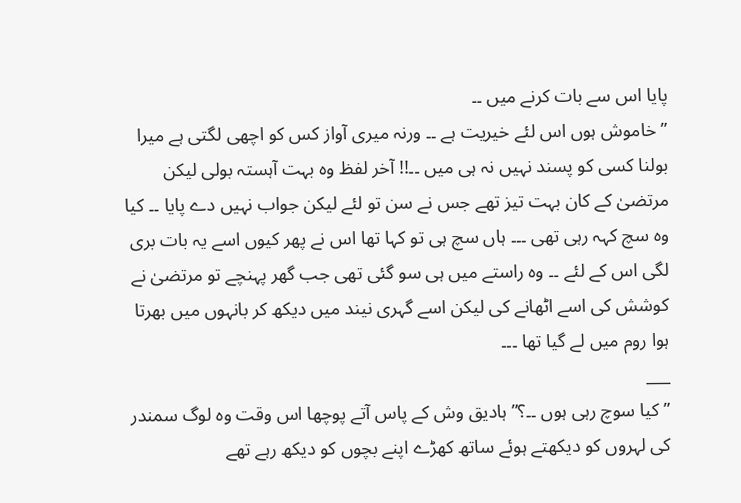پایا اس سے بات کرنے میں ۔۔
” خاموش ہوں اس لئے خیریت ہے ۔۔ ورنہ میری آواز کس کو اچھی لگتی ہے میرا بولنا کسی کو پسند نہیں نہ ہی میں ۔۔!! آخر لفظ وہ بہت آہستہ بولی لیکن مرتضیٰ کے کان بہت تیز تھے جس نے سن تو لئے لیکن جواب نہیں دے پایا ۔۔ کیا وہ سچ کہہ رہی تھی ۔۔۔ ہاں سچ ہی تو کہا تھا اس نے پھر کیوں اسے یہ بات بری لگی اس کے لئے ۔۔ وہ راستے میں ہی سو گئی تھی جب گھر پہنچے تو مرتضیٰ نے کوشش کی اسے اٹھانے کی لیکن اسے گہری نیند میں دیکھ کر بانہوں میں بھرتا ہوا روم میں لے گیا تھا ۔۔۔
___
” کیا سوچ رہی ہوں ۔۔؟” ہادیق وش کے پاس آتے پوچھا اس وقت وہ لوگ سمندر کی لہروں کو دیکھتے ہوئے ساتھ کھڑے اپنے بچوں کو دیکھ رہے تھے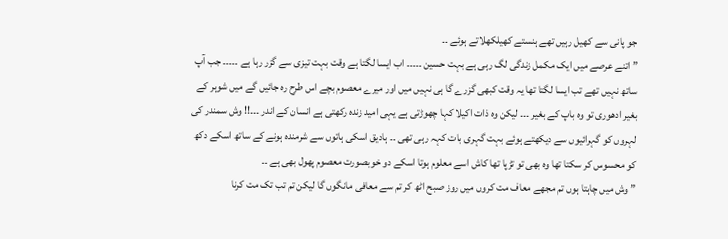جو پانی سے کھیل رہیں تھے ہنستے کھیلکھلاتے ہوئے ۔۔
” اتنے عرصے میں ایک مکمل زندگی لگ رہی ہے بہت حسین ۔۔۔۔۔ اب ایسا لگتا ہے وقت بہت تیزی سے گزر رہا ہے ۔۔۔۔۔ جب آپ ساتھ نہیں تھے تب ایسا لگتا تھا یہ وقت کبھی گزرے گا ہی نہیں میں اور میرے معصوم بچے اس طرح رہ جائیں گے میں شوہر کے بغیر ادھوری تو وہ باپ کے بغیر ۔۔۔ لیکن وہ ذات اکیلا کہا چھوڑتی ہے یہی امید زندہ رکھتی ہے انسان کے اندر ۔۔۔!! وش سمندر کی لہروں کو گہرائیوں سے دیکھتے ہوئے بہت گہری بات کہہ رہی تھی ۔۔ ہادیق اسکی ہاتوں سے شرمندہ ہونے کے ساتھ اسکے دکھ کو محسوس کر سکتا تھا وہ بھی تو تڑپا تھا کاش اسے معلوم ہوتا اسکے دو خوبصورت معصوم پھول بھی ہے ۔۔
” وش میں چاہتا ہوں تم مجھے معاف مت کروں میں روز صبح اٹھ کر تم سے معافی مانگوں گا لیکن تم تب تک مت کرنا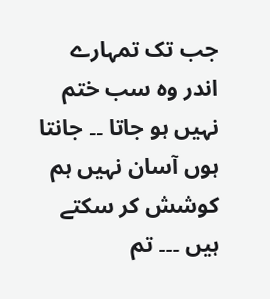جب تک تمہارے اندر وہ سب ختم نہیں ہو جاتا ۔۔ جانتا ہوں آسان نہیں ہم کوشش کر سکتے ہیں ۔۔۔ تم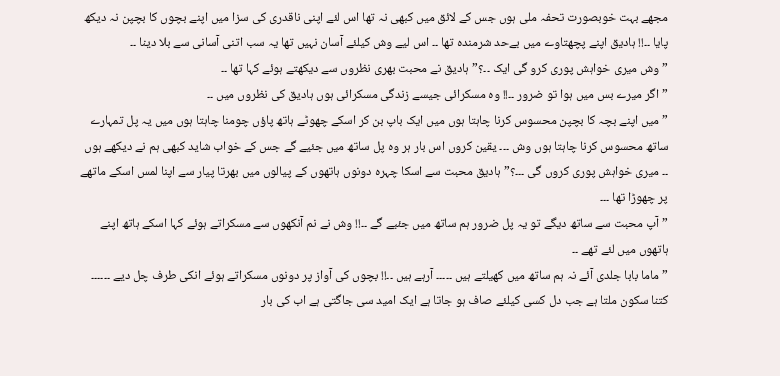مجھے بہت خوبصورت تحفہ ملی ہوں جس کے لائق میں کبھی نہ تھا اس لئے اپنی ناقدری کی سزا میں اپنے بچوں کا بچپن نہ دیکھ پایا ۔۔!! ہادیق اپنے پچھتاوے میں بےحد شرمندہ تھا ۔۔ اس لیے وش کیلئے آسان نہیں تھا یہ سب اتنی آسانی سے بلا دینا ۔۔
” وش میری خواہش پوری کرو گی ایک ۔۔؟” ہادیق نے محبت بھری نظروں سے دیکھتے ہوئے کہا تھا ۔۔
” اگر میرے بس میں ہوا تو ضرور ۔۔!! وہ مسکرائی جیسے زندگی مسکرائی ہوں ہادیق کی نظروں میں ۔۔
” میں اپنے بچہ کا بچپن محسوس کرنا چاہتا ہوں میں ایک باپ بن کر اسکے چھوٹے ہاتھ پاؤں چومنا چاہتا ہوں میں یہ پل تمہارے ساتھ محسوس کرنا چاہتا ہوں وش ۔۔۔ یقین کروں اس بار ہر وہ پل ساتھ میں جئیے گے جس کے خواب شاید کبھی ہم نے دیکھے ہوں ۔۔ میری خواہش پوری کروں گی ۔۔۔؟” ہادیق محبت سے اسکا چہرہ دونوں ہاتھوں کے پیالوں میں بھرتا پیار سے اپنا لمس اسکے ماتھے پر چھوڑا تھا ۔۔۔
” آپ محبت سے ساتھ دیگے تو یہ پل ضرور ہم ساتھ میں جئیے گے ۔۔!! وش نے نم آنکھوں سے مسکراتے ہوئے کہا اسکے ہاتھ اپنے ہاتھوں میں لئے تھے ۔۔
” ماما بابا جلدی آئے نہ ہم ساتھ میں کھیلتے ہیں ۔۔۔۔۔ آرہے ہیں ۔۔!! بچوں کی آواز پر دونوں مسکراتے ہوئے انکی طرف چل دیے ۔۔۔۔۔۔ کتنا سکون ملتا ہے جب دل کسی کیلئے صاف ہو جاتا ہے ایک امید سی جاگتی ہے اب کی بار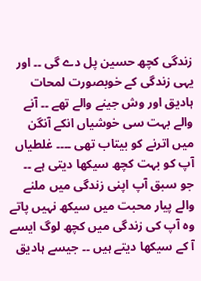زندگی کچھ حسین پل دے گی ۔۔ اور یہی زندگی کے خوبصورت لمحات ہادیق اور وش جینے والے تھے ۔۔ آنے والے بہت سی خوشیاں انکے آنگن میں اترنے کو بیتاب تھی ۔۔۔۔ غلطیاں آپ کو بہت کچھ سیکھا دیتی ہے ۔۔ جو سبق آپ اپنی زندگی میں ملنے والے پیار محبت میں سیکھ نہیں پاتے وہ آپ کی زندگی میں کچھ لوگ ایسے آ کے سیکھا دیتے ہیں ۔۔ جیسے ہادیق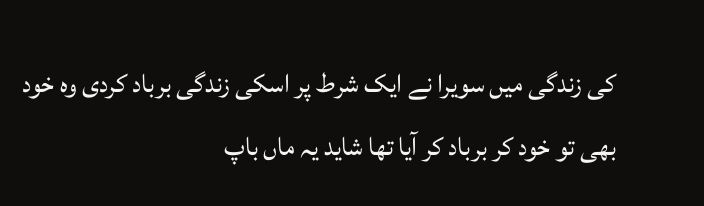کی زندگی میں سویرا نے ایک شرط پر اسکی زندگی برباد کردی وہ خود بھی تو خود کر برباد کر آیا تھا شاید یہ ماں باپ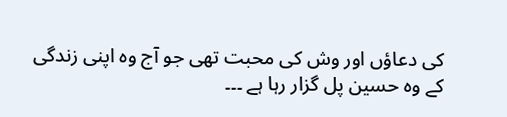کی دعاؤں اور وش کی محبت تھی جو آج وہ اپنی زندگی کے وہ حسین پل گزار رہا ہے ۔۔۔